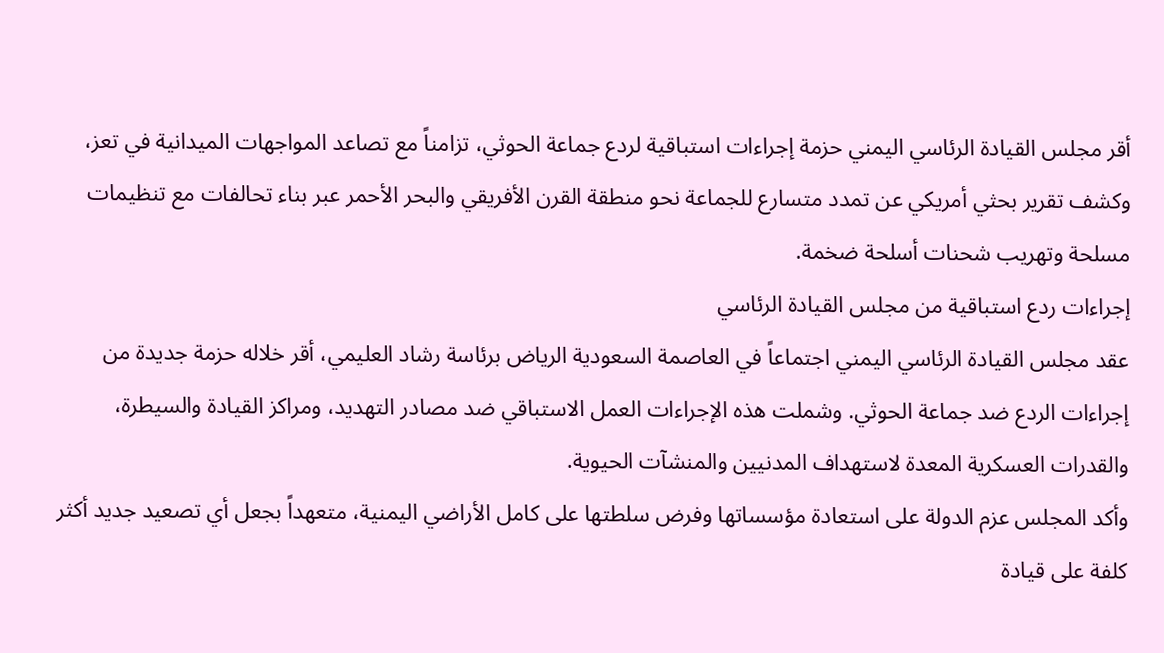أقر مجلس القيادة الرئاسي اليمني حزمة إجراءات استباقية لردع جماعة الحوثي، تزامناً مع تصاعد المواجهات الميدانية في تعز، وكشف تقرير بحثي أمريكي عن تمدد متسارع للجماعة نحو منطقة القرن الأفريقي والبحر الأحمر عبر بناء تحالفات مع تنظيمات مسلحة وتهريب شحنات أسلحة ضخمة.
إجراءات ردع استباقية من مجلس القيادة الرئاسي
عقد مجلس القيادة الرئاسي اليمني اجتماعاً في العاصمة السعودية الرياض برئاسة رشاد العليمي، أقر خلاله حزمة جديدة من إجراءات الردع ضد جماعة الحوثي. وشملت هذه الإجراءات العمل الاستباقي ضد مصادر التهديد، ومراكز القيادة والسيطرة، والقدرات العسكرية المعدة لاستهداف المدنيين والمنشآت الحيوية.
وأكد المجلس عزم الدولة على استعادة مؤسساتها وفرض سلطتها على كامل الأراضي اليمنية، متعهداً بجعل أي تصعيد جديد أكثر كلفة على قيادة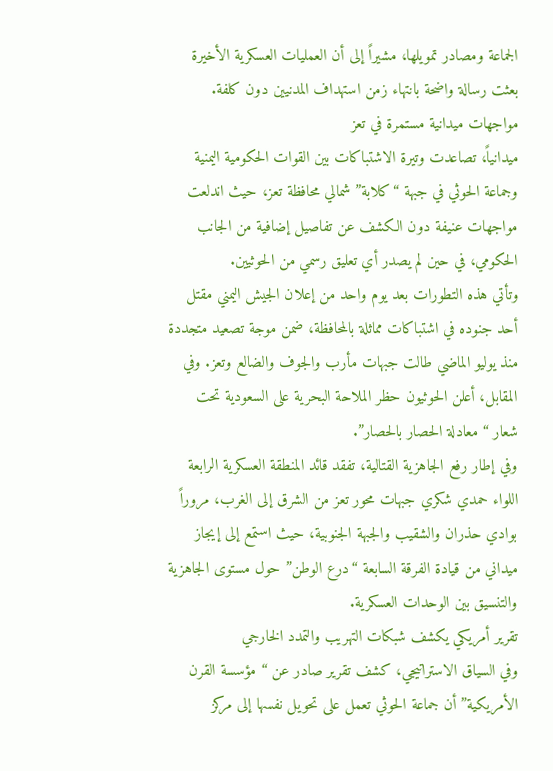الجماعة ومصادر تمويلها، مشيراً إلى أن العمليات العسكرية الأخيرة بعثت رسالة واضحة بانتهاء زمن استهداف المدنيين دون كلفة.
مواجهات ميدانية مستمرة في تعز
ميدانياً، تصاعدت وتيرة الاشتباكات بين القوات الحكومية اليمنية وجماعة الحوثي في جبهة “كلابة” شمالي محافظة تعز، حيث اندلعت مواجهات عنيفة دون الكشف عن تفاصيل إضافية من الجانب الحكومي، في حين لم يصدر أي تعليق رسمي من الحوثيين.
وتأتي هذه التطورات بعد يوم واحد من إعلان الجيش اليمني مقتل أحد جنوده في اشتباكات مماثلة بالمحافظة، ضمن موجة تصعيد متجددة منذ يوليو الماضي طالت جبهات مأرب والجوف والضالع وتعز. وفي المقابل، أعلن الحوثيون حظر الملاحة البحرية على السعودية تحت شعار “معادلة الحصار بالحصار”.
وفي إطار رفع الجاهزية القتالية، تفقد قائد المنطقة العسكرية الرابعة اللواء حمدي شكري جبهات محور تعز من الشرق إلى الغرب، مروراً بوادي حذران والشقيب والجبهة الجنوبية، حيث استمع إلى إيجاز ميداني من قيادة الفرقة السابعة “درع الوطن” حول مستوى الجاهزية والتنسيق بين الوحدات العسكرية.
تقرير أمريكي يكشف شبكات التهريب والتمدد الخارجي
وفي السياق الاستراتيجي، كشف تقرير صادر عن “مؤسسة القرن الأمريكية” أن جماعة الحوثي تعمل على تحويل نفسها إلى مركز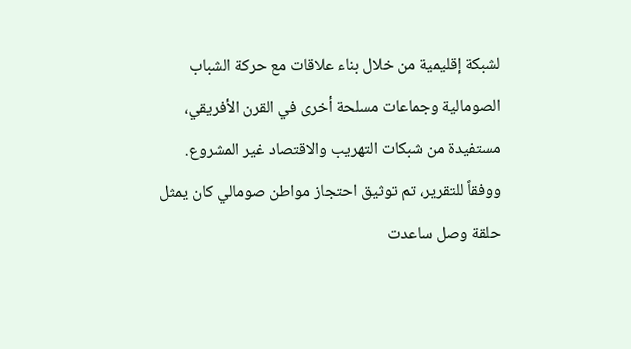لشبكة إقليمية من خلال بناء علاقات مع حركة الشباب الصومالية وجماعات مسلحة أخرى في القرن الأفريقي، مستفيدة من شبكات التهريب والاقتصاد غير المشروع.
ووفقاً للتقرير، تم توثيق احتجاز مواطن صومالي كان يمثل حلقة وصل ساعدت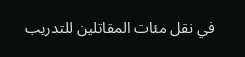في نقل مئات المقاتلين للتدريب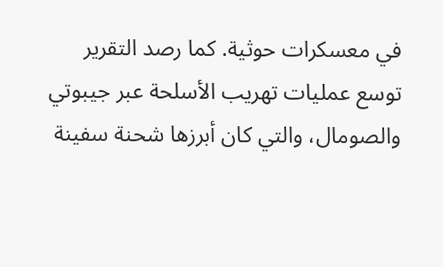في معسكرات حوثية. كما رصد التقرير توسع عمليات تهريب الأسلحة عبر جيبوتي والصومال، والتي كان أبرزها شحنة سفينة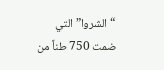“الشروا” التي ضمت 750 طناً من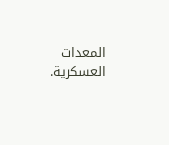المعدات العسكرية.